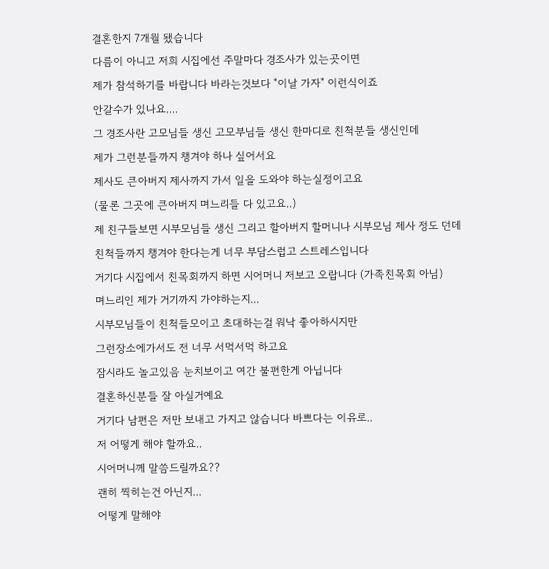결혼한지 7개월 됐습니다
다름이 아니고 저희 시집에선 주말마다 경조사가 있는곳이면
제가 참석하기를 바랍니다 바라는것보다 "이날 가자" 이런식이죠
안갈수가 있나요....
그 경조사란 고모님들 생신 고모부님들 생신 한마디로 친척분들 생신인데
제가 그런분들까지 챙겨야 하나 싶어서요
제사도 큰아버지 제사까지 가서 일을 도와야 하는실정이고요
(물론 그곳에 큰아버지 며느리들 다 있고요..)
제 친구들보면 시부모님들 생신 그리고 할아버지 할머니나 시부모님 제사 정도 던데
친척들까지 챙겨야 한다는게 너무 부담스럽고 스트레스입니다
거기다 시집에서 친목회까지 하면 시어머니 저보고 오랍니다 (가족친목회 아님)
며느리인 제가 거기까지 가야하는지...
시부모님들이 친척들모이고 초대하는걸 워낙 좋아하시지만
그런장소에가서도 전 너무 서먹서먹 하고요
잠시라도 놀고있음 눈치보이고 여간 불편한게 아닙니다
결혼하신분들 잘 아실거예요
거기다 남편은 저만 보내고 가지고 않습니다 바쁘다는 이유로..
저 어떻게 해야 할까요..
시어머니께 말씀드릴까요??
괜히 찍히는건 아닌지...
어떻게 말해야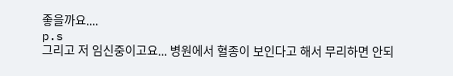좋을까요....
p.s
그리고 저 임신중이고요... 병원에서 혈종이 보인다고 해서 무리하면 안되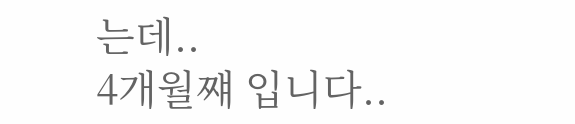는데..
4개월쨰 입니다..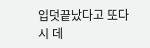입덧끝났다고 또다시 데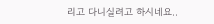리고 다니실려고 하시네요..